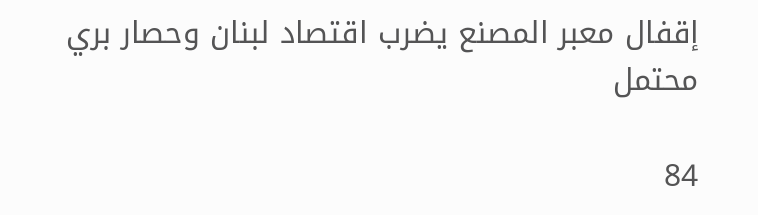إقفال معبر المصنع يضرب اقتصاد لبنان وحصار بري محتمل

84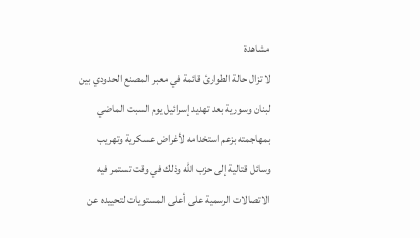مشاهدة
لا تزال حالة الطوارئ قائمة في معبر المصنع الحدودي بين لبنان وسورية بعد تهديد إسرائيل يوم السبت الماضي بمهاجمته بزعم استخدامه لأغراض عسكرية وتهريب وسائل قتالية إلى حزب الله وذلك في وقت تستمر فيه الاتصالات الرسمية على أعلى المستويات لتحييده عن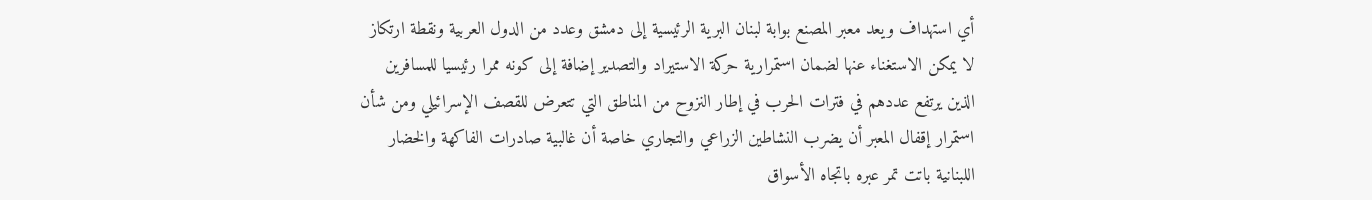أي استهداف ويعد معبر المصنع بوابة لبنان البرية الرئيسية إلى دمشق وعدد من الدول العربية ونقطة ارتكاز لا يمكن الاستغناء عنها لضمان استمرارية حركة الاستيراد والتصدير إضافة إلى كونه ممرا رئيسيا للمسافرين الذين يرتفع عددهم في فترات الحرب في إطار النزوح من المناطق التي تتعرض للقصف الإسرائيلي ومن شأن استمرار إقفال المعبر أن يضرب النشاطين الزراعي والتجاري خاصة أن غالبية صادرات الفاكهة والخضار اللبنانية باتت تمر عبره باتجاه الأسواق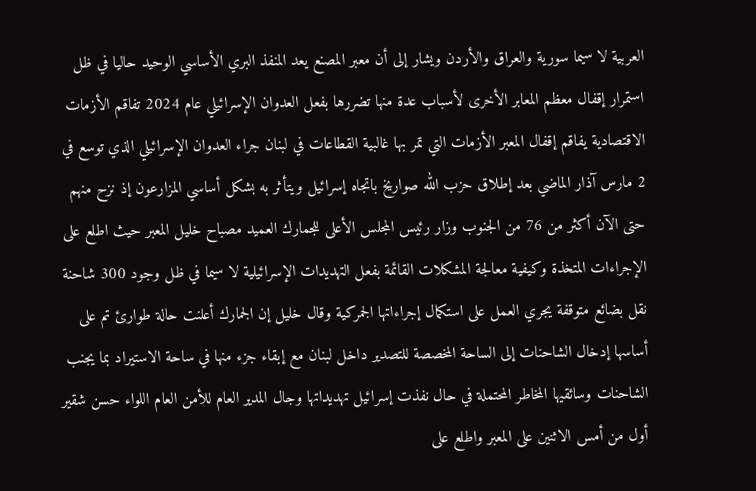العربية لا سيما سورية والعراق والأردن ويشار إلى أن معبر المصنع يعد المنفذ البري الأساسي الوحيد حاليا في ظل استمرار إقفال معظم المعابر الأخرى لأسباب عدة منها تضررها بفعل العدوان الإسرائيلي عام 2024 تفاقم الأزمات الاقتصادية يفاقم إقفال المعبر الأزمات التي تمر بها غالبية القطاعات في لبنان جراء العدوان الإسرائيلي الذي توسع في 2 مارس آذار الماضي بعد إطلاق حزب الله صواريخ باتجاه إسرائيل ويتأثر به بشكل أساسي المزارعون إذ نزح منهم حتى الآن أكثر من 76 من الجنوب وزار رئيس المجلس الأعلى للجمارك العميد مصباح خليل المعبر حيث اطلع على الإجراءات المتخذة وكيفية معالجة المشكلات القائمة بفعل التهديدات الإسرائيلية لا سيما في ظل وجود 300 شاحنة نقل بضائع متوقفة يجري العمل على استكمال إجراءاتها الجمركية وقال خليل إن الجمارك أعلنت حالة طوارئ تم على أساسها إدخال الشاحنات إلى الساحة المخصصة للتصدير داخل لبنان مع إبقاء جزء منها في ساحة الاستيراد بما يجنب الشاحنات وسائقيها المخاطر المحتملة في حال نفذت إسرائيل تهديداتها وجال المدير العام للأمن العام اللواء حسن شقير أول من أمس الاثنين على المعبر واطلع على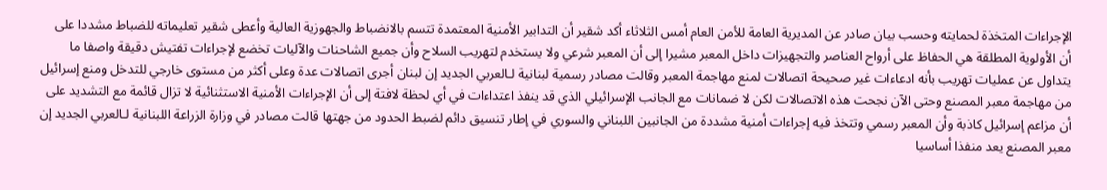الإجراءات المتخذة لحمايته وحسب بيان صادر عن المديرية العامة للأمن العام أمس الثلاثاء أكد شقير أن التدابير الأمنية المعتمدة تتسم بالانضباط والجهوزية العالية وأعطى شقير تعليماته للضباط مشددا على أن الأولوية المطلقة هي الحفاظ على أرواح العناصر والتجهيزات داخل المعبر مشيرا إلى أن المعبر شرعي ولا يستخدم لتهريب السلاح وأن جميع الشاحنات والآليات تخضع لإجراءات تفتيش دقيقة واصفا ما يتداول عن عمليات تهريب بأنه ادعاءات غير صحيحة اتصالات لمنع مهاجمة المعبر وقالت مصادر رسمية لبنانية لـالعربي الجديد إن لبنان أجرى اتصالات عدة وعلى أكثر من مستوى خارجي للتدخل ومنع إسرائيل من مهاجمة معبر المصنع وحتى الآن نجحت هذه الاتصالات لكن لا ضمانات مع الجانب الإسرائيلي الذي قد ينفذ اعتداءات في أي لحظة لافتة إلى أن الإجراءات الأمنية الاستثنائية لا تزال قائمة مع التشديد على أن مزاعم إسرائيل كاذبة وأن المعبر رسمي وتتخذ فيه إجراءات أمنية مشددة من الجانبين اللبناني والسوري في إطار تنسيق دائم لضبط الحدود من جهتها قالت مصادر في وزارة الزراعة اللبنانية لـالعربي الجديد إن معبر المصنع يعد منفذا أساسيا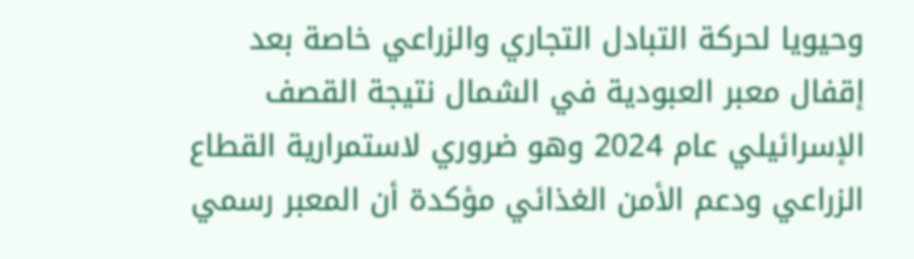وحيويا لحركة التبادل التجاري والزراعي خاصة بعد إقفال معبر العبودية في الشمال نتيجة القصف الإسرائيلي عام 2024 وهو ضروري لاستمرارية القطاع الزراعي ودعم الأمن الغذائي مؤكدة أن المعبر رسمي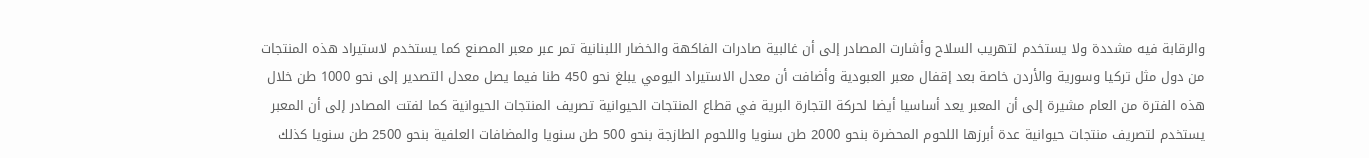والرقابة فيه مشددة ولا يستخدم لتهريب السلاح وأشارت المصادر إلى أن غالبية صادرات الفاكهة والخضار اللبنانية تمر عبر معبر المصنع كما يستخدم لاستيراد هذه المنتجات من دول مثل تركيا وسورية والأردن خاصة بعد إقفال معبر العبودية وأضافت أن معدل الاستيراد اليومي يبلغ نحو 450 طنا فيما يصل معدل التصدير إلى نحو 1000 طن خلال هذه الفترة من العام مشيرة إلى أن المعبر يعد أساسيا أيضا لحركة التجارة البرية في قطاع المنتجات الحيوانية تصريف المنتجات الحيوانية كما لفتت المصادر إلى أن المعبر يستخدم لتصريف منتجات حيوانية عدة أبرزها اللحوم المحضرة بنحو 2000 طن سنويا واللحوم الطازجة بنحو 500 طن سنويا والمضافات العلفية بنحو 2500 طن سنويا كذلك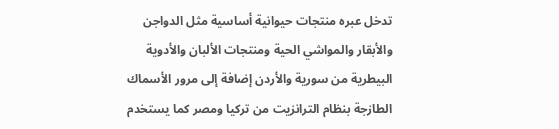تدخل عبره منتجات حيوانية أساسية مثل الدواجن والأبقار والمواشي الحية ومنتجات الألبان والأدوية البيطرية من سورية والأردن إضافة إلى مرور الأسماك الطازجة بنظام الترانزيت من تركيا ومصر كما يستخدم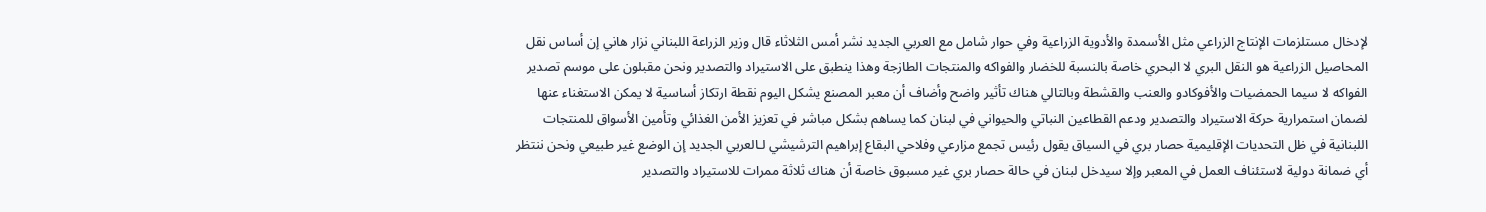لإدخال مستلزمات الإنتاج الزراعي مثل الأسمدة والأدوية الزراعية وفي حوار شامل مع العربي الجديد نشر أمس الثلاثاء قال وزير الزراعة اللبناني نزار هاني إن أساس نقل المحاصيل الزراعية هو النقل البري لا البحري خاصة بالنسبة للخضار والفواكه والمنتجات الطازجة وهذا ينطبق على الاستيراد والتصدير ونحن مقبلون على موسم تصدير الفواكه لا سيما الحمضيات والأفوكادو والعنب والقشطة وبالتالي هناك تأثير واضح وأضاف أن معبر المصنع يشكل اليوم نقطة ارتكاز أساسية لا يمكن الاستغناء عنها لضمان استمرارية حركة الاستيراد والتصدير ودعم القطاعين النباتي والحيواني في لبنان كما يساهم بشكل مباشر في تعزيز الأمن الغذائي وتأمين الأسواق للمنتجات اللبنانية في ظل التحديات الإقليمية حصار بري في السياق يقول رئيس تجمع مزارعي وفلاحي البقاع إبراهيم الترشيشي لـالعربي الجديد إن الوضع غير طبيعي ونحن ننتظر أي ضمانة دولية لاستئناف العمل في المعبر وإلا سيدخل لبنان في حالة حصار بري غير مسبوق خاصة أن هناك ثلاثة ممرات للاستيراد والتصدير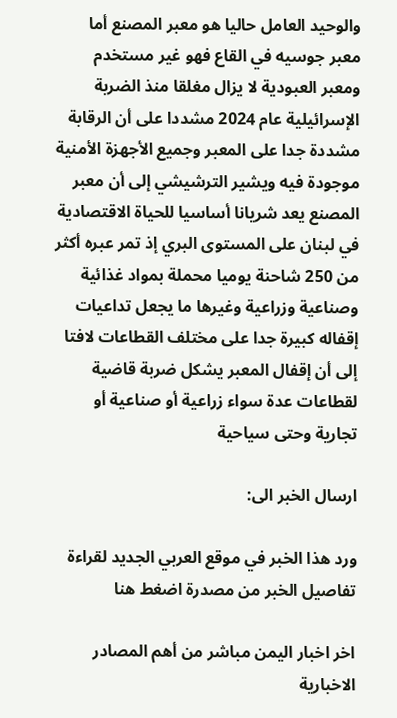والوحيد العامل حاليا هو معبر المصنع أما معبر جوسيه في القاع فهو غير مستخدم ومعبر العبودية لا يزال مغلقا منذ الضربة الإسرائيلية عام 2024 مشددا على أن الرقابة مشددة جدا على المعبر وجميع الأجهزة الأمنية موجودة فيه ويشير الترشيشي إلى أن معبر المصنع يعد شريانا أساسيا للحياة الاقتصادية في لبنان على المستوى البري إذ تمر عبره أكثر من 250 شاحنة يوميا محملة بمواد غذائية وصناعية وزراعية وغيرها ما يجعل تداعيات إقفاله كبيرة جدا على مختلف القطاعات لافتا إلى أن إقفال المعبر يشكل ضربة قاضية لقطاعات عدة سواء زراعية أو صناعية أو تجارية وحتى سياحية

ارسال الخبر الى:

ورد هذا الخبر في موقع العربي الجديد لقراءة تفاصيل الخبر من مصدرة اضغط هنا

اخر اخبار اليمن مباشر من أهم المصادر الاخبارية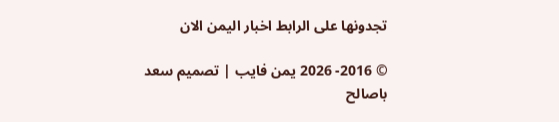تجدونها على الرابط اخبار اليمن الان

© 2016- 2026 يمن فايب | تصميم سعد باصالح